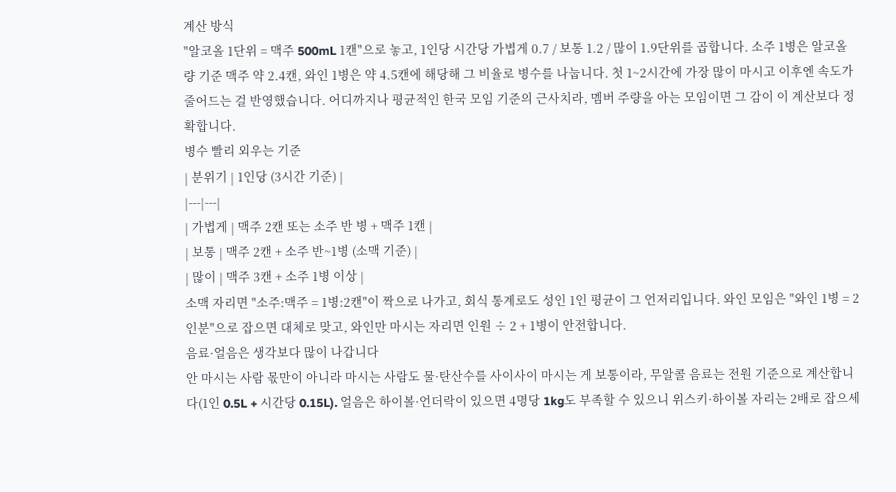계산 방식
"알코올 1단위 = 맥주 500mL 1캔"으로 놓고, 1인당 시간당 가볍게 0.7 / 보통 1.2 / 많이 1.9단위를 곱합니다. 소주 1병은 알코올량 기준 맥주 약 2.4캔, 와인 1병은 약 4.5캔에 해당해 그 비율로 병수를 나눕니다. 첫 1~2시간에 가장 많이 마시고 이후엔 속도가 줄어드는 걸 반영했습니다. 어디까지나 평균적인 한국 모임 기준의 근사치라, 멤버 주량을 아는 모임이면 그 감이 이 계산보다 정확합니다.
병수 빨리 외우는 기준
| 분위기 | 1인당 (3시간 기준) |
|---|---|
| 가볍게 | 맥주 2캔 또는 소주 반 병 + 맥주 1캔 |
| 보통 | 맥주 2캔 + 소주 반~1병 (소맥 기준) |
| 많이 | 맥주 3캔 + 소주 1병 이상 |
소맥 자리면 "소주:맥주 = 1병:2캔"이 짝으로 나가고, 회식 통계로도 성인 1인 평균이 그 언저리입니다. 와인 모임은 "와인 1병 = 2인분"으로 잡으면 대체로 맞고, 와인만 마시는 자리면 인원 ÷ 2 + 1병이 안전합니다.
음료·얼음은 생각보다 많이 나갑니다
안 마시는 사람 몫만이 아니라 마시는 사람도 물·탄산수를 사이사이 마시는 게 보통이라, 무알콜 음료는 전원 기준으로 계산합니다(1인 0.5L + 시간당 0.15L). 얼음은 하이볼·언더락이 있으면 4명당 1kg도 부족할 수 있으니 위스키·하이볼 자리는 2배로 잡으세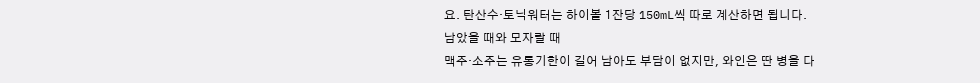요. 탄산수·토닉워터는 하이볼 1잔당 150mL씩 따로 계산하면 됩니다.
남았을 때와 모자랄 때
맥주·소주는 유통기한이 길어 남아도 부담이 없지만, 와인은 딴 병을 다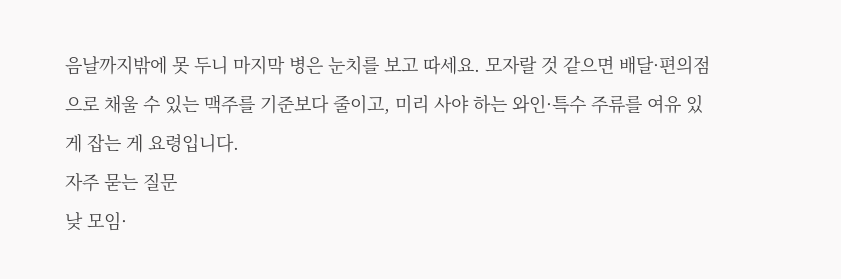음날까지밖에 못 두니 마지막 병은 눈치를 보고 따세요. 모자랄 것 같으면 배달·편의점으로 채울 수 있는 맥주를 기준보다 줄이고, 미리 사야 하는 와인·특수 주류를 여유 있게 잡는 게 요령입니다.
자주 묻는 질문
낮 모임·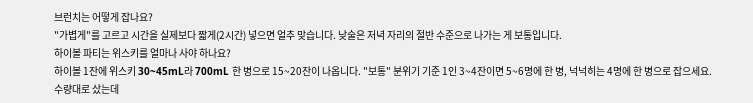브런치는 어떻게 잡나요?
"가볍게"를 고르고 시간을 실제보다 짧게(2시간) 넣으면 얼추 맞습니다. 낮술은 저녁 자리의 절반 수준으로 나가는 게 보통입니다.
하이볼 파티는 위스키를 얼마나 사야 하나요?
하이볼 1잔에 위스키 30~45mL라 700mL 한 병으로 15~20잔이 나옵니다. "보통" 분위기 기준 1인 3~4잔이면 5~6명에 한 병, 넉넉히는 4명에 한 병으로 잡으세요.
수량대로 샀는데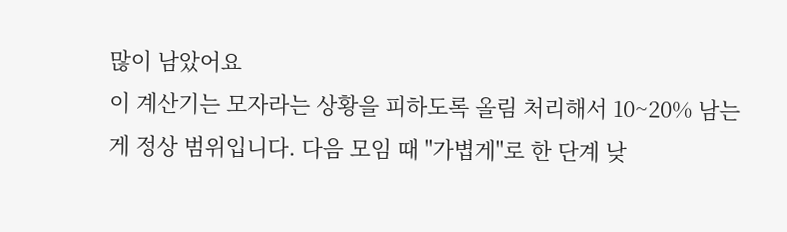많이 남았어요
이 계산기는 모자라는 상황을 피하도록 올림 처리해서 10~20% 남는 게 정상 범위입니다. 다음 모임 때 "가볍게"로 한 단계 낮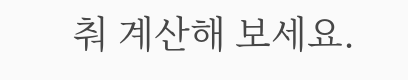춰 계산해 보세요.